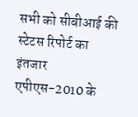सभी को सीबीआई की स्टेटस रिपोर्ट का इंतजार
एपीएस-2010 के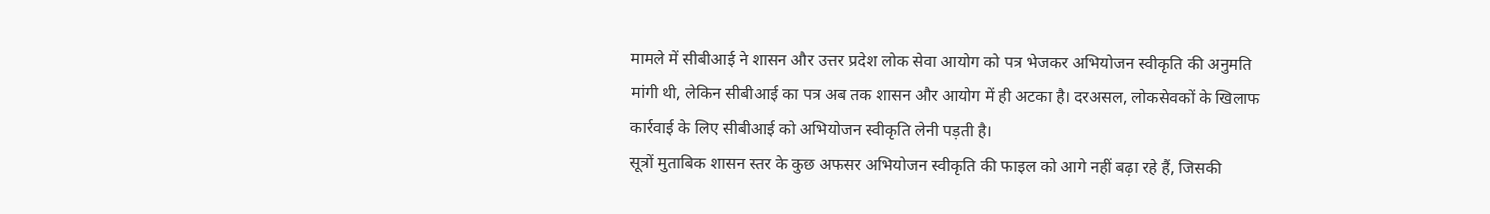मामले में सीबीआई ने शासन और उत्तर प्रदेश लोक सेवा आयोग को पत्र भेजकर अभियोजन स्वीकृति की अनुमति मांगी थी, लेकिन सीबीआई का पत्र अब तक शासन और आयोग में ही अटका है। दरअसल, लोकसेवकों के खिलाफ कार्रवाई के लिए सीबीआई को अभियोजन स्वीकृति लेनी पड़ती है।
सूत्रों मुताबिक शासन स्तर के कुछ अफसर अभियोजन स्वीकृति की फाइल को आगे नहीं बढ़ा रहे हैं, जिसकी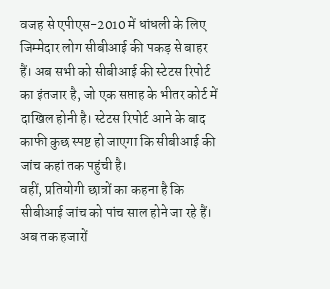वजह से एपीएस-2010 में धांधली के लिए जिम्मेदार लोग सीबीआई की पकड़ से बाहर हैं। अब सभी को सीबीआई की स्टेटस रिपोर्ट का इंतजार है, जो एक सप्ताह के भीतर कोर्ट में दाखिल होनी है। स्टेटस रिपोर्ट आने के बाद काफी कुछ स्पष्ट हो जाएगा कि सीबीआई की जांच कहां तक पहुंची है।
वहीं, प्रतियोगी छात्रों का कहना है कि सीबीआई जांच को पांच साल होने जा रहे हैं। अब तक हजारों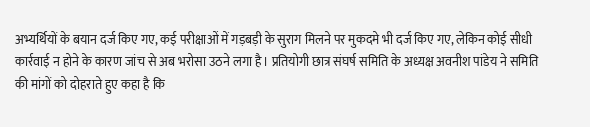अभ्यर्थियों के बयान दर्ज किए गए, कई परीक्षाओं में गड़बड़ी के सुराग मिलने पर मुकदमे भी दर्ज किए गए, लेकिन कोई सीधी कार्रवाई न होने के कारण जांच से अब भरोसा उठने लगा है। प्रतियोगी छात्र संघर्ष समिति के अध्यक्ष अवनीश पांडेय ने समिति की मांगों को दोहराते हुए कहा है कि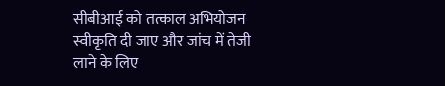सीबीआई को तत्काल अभियोजन स्वीकृति दी जाए और जांच में तेजी लाने के लिए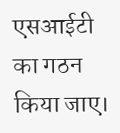एसआईटी का गठन किया जाए।